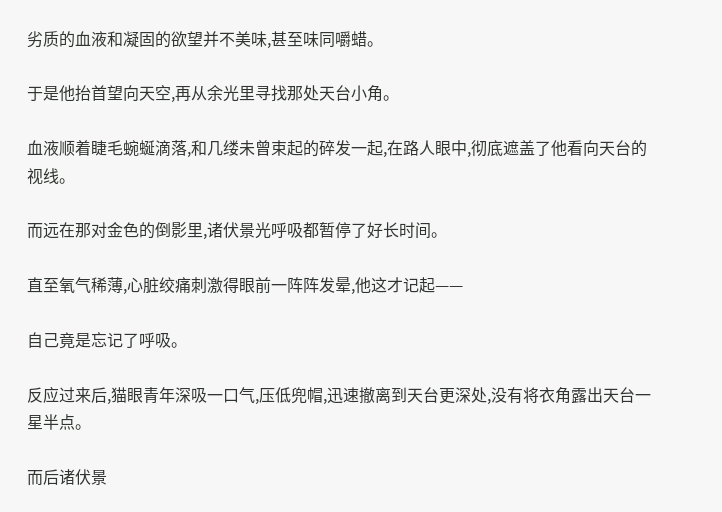劣质的血液和凝固的欲望并不美味,甚至味同嚼蜡。

于是他抬首望向天空,再从余光里寻找那处天台小角。

血液顺着睫毛蜿蜒滴落,和几缕未曾束起的碎发一起,在路人眼中,彻底遮盖了他看向天台的视线。

而远在那对金色的倒影里,诸伏景光呼吸都暂停了好长时间。

直至氧气稀薄,心脏绞痛刺激得眼前一阵阵发晕,他这才记起——

自己竟是忘记了呼吸。

反应过来后,猫眼青年深吸一口气,压低兜帽,迅速撤离到天台更深处,没有将衣角露出天台一星半点。

而后诸伏景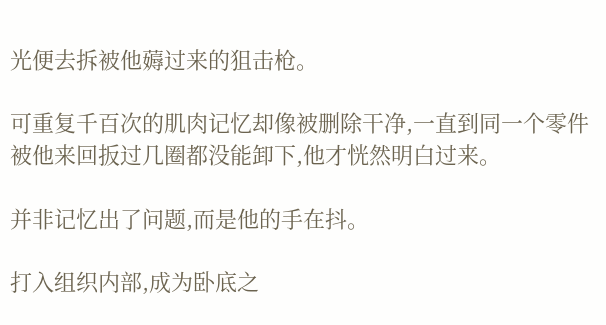光便去拆被他薅过来的狙击枪。

可重复千百次的肌肉记忆却像被删除干净,一直到同一个零件被他来回扳过几圈都没能卸下,他才恍然明白过来。

并非记忆出了问题,而是他的手在抖。

打入组织内部,成为卧底之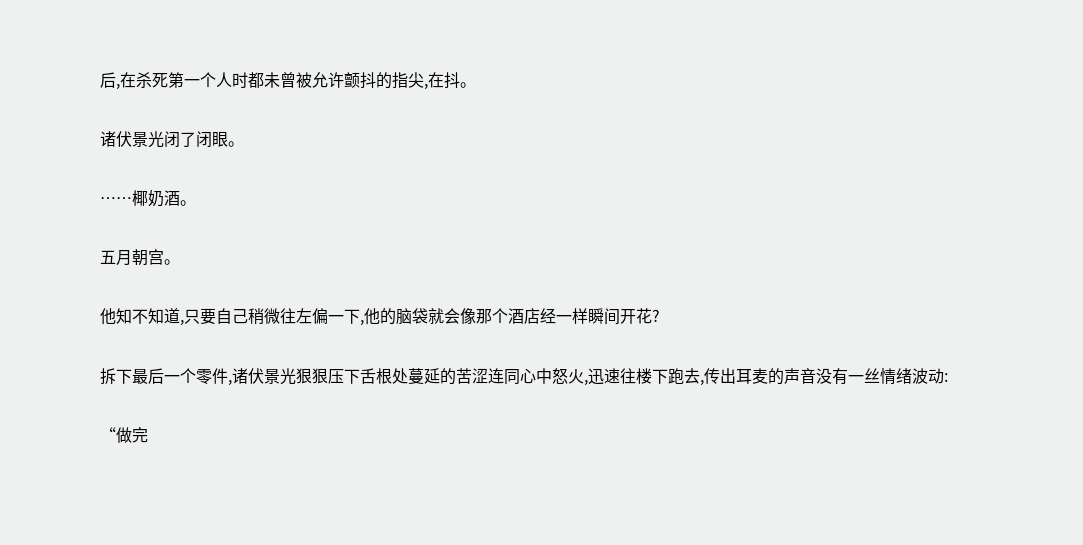后,在杀死第一个人时都未曾被允许颤抖的指尖,在抖。

诸伏景光闭了闭眼。

……椰奶酒。

五月朝宫。

他知不知道,只要自己稍微往左偏一下,他的脑袋就会像那个酒店经一样瞬间开花?

拆下最后一个零件,诸伏景光狠狠压下舌根处蔓延的苦涩连同心中怒火,迅速往楼下跑去,传出耳麦的声音没有一丝情绪波动:

“做完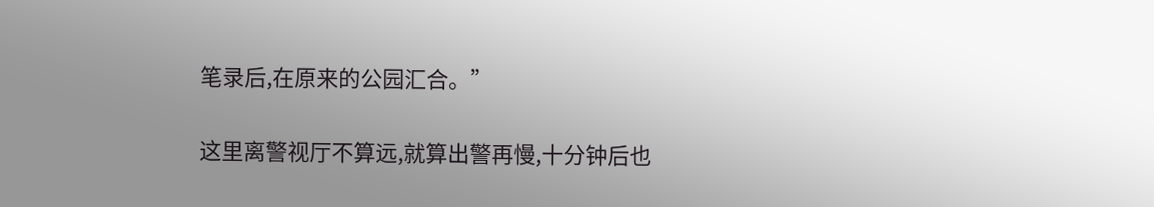笔录后,在原来的公园汇合。”

这里离警视厅不算远,就算出警再慢,十分钟后也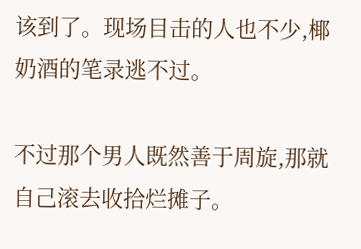该到了。现场目击的人也不少,椰奶酒的笔录逃不过。

不过那个男人既然善于周旋,那就自己滚去收拾烂摊子。